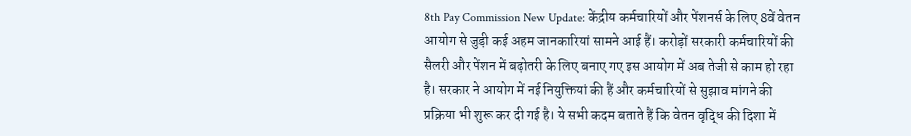8th Pay Commission New Update: केंद्रीय कर्मचारियों और पेंशनर्स के लिए 8वें वेतन आयोग से जुड़ी कई अहम जानकारियां सामने आई हैं। करोड़ों सरकारी कर्मचारियों की सैलरी और पेंशन में बढ़ोतरी के लिए बनाए गए इस आयोग में अब तेजी से काम हो रहा है। सरकार ने आयोग में नई नियुक्तियां की हैं और कर्मचारियों से सुझाव मांगने की प्रक्रिया भी शुरू कर दी गई है। ये सभी कदम बताते हैं कि वेतन वृद्धि की दिशा में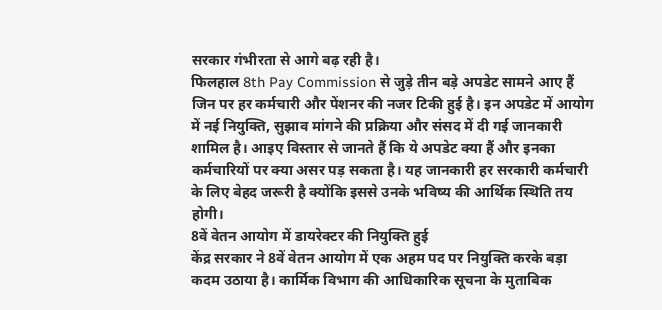सरकार गंभीरता से आगे बढ़ रही है।
फिलहाल 8th Pay Commission से जुड़े तीन बड़े अपडेट सामने आए हैं जिन पर हर कर्मचारी और पेंशनर की नजर टिकी हुई है। इन अपडेट में आयोग में नई नियुक्ति, सुझाव मांगने की प्रक्रिया और संसद में दी गई जानकारी शामिल है। आइए विस्तार से जानते हैं कि ये अपडेट क्या हैं और इनका कर्मचारियों पर क्या असर पड़ सकता है। यह जानकारी हर सरकारी कर्मचारी के लिए बेहद जरूरी है क्योंकि इससे उनके भविष्य की आर्थिक स्थिति तय होगी।
8वें वेतन आयोग में डायरेक्टर की नियुक्ति हुई
केंद्र सरकार ने 8वें वेतन आयोग में एक अहम पद पर नियुक्ति करके बड़ा कदम उठाया है। कार्मिक विभाग की आधिकारिक सूचना के मुताबिक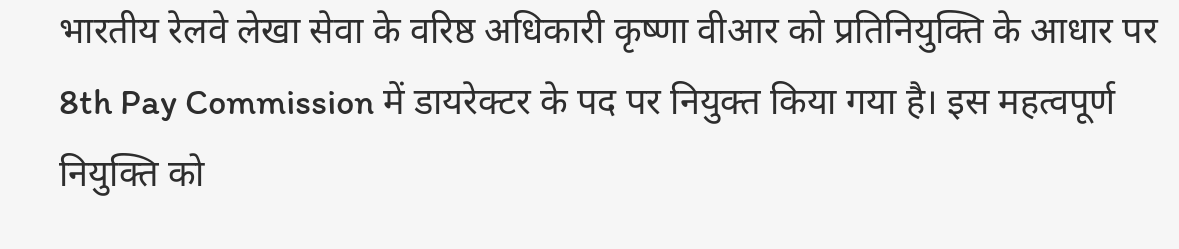भारतीय रेलवे लेखा सेवा के वरिष्ठ अधिकारी कृष्णा वीआर को प्रतिनियुक्ति के आधार पर 8th Pay Commission में डायरेक्टर के पद पर नियुक्त किया गया है। इस महत्वपूर्ण नियुक्ति को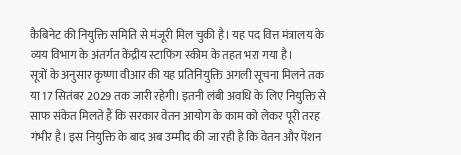कैबिनेट की नियुक्ति समिति से मंजूरी मिल चुकी है। यह पद वित्त मंत्रालय के व्यय विभाग के अंतर्गत केंद्रीय स्टाफिंग स्कीम के तहत भरा गया है।
सूत्रों के अनुसार कृष्णा वीआर की यह प्रतिनियुक्ति अगली सूचना मिलने तक या 17 सितंबर 2029 तक जारी रहेगी। इतनी लंबी अवधि के लिए नियुक्ति से साफ संकेत मिलते हैं कि सरकार वेतन आयोग के काम को लेकर पूरी तरह गंभीर है। इस नियुक्ति के बाद अब उम्मीद की जा रही है कि वेतन और पेंशन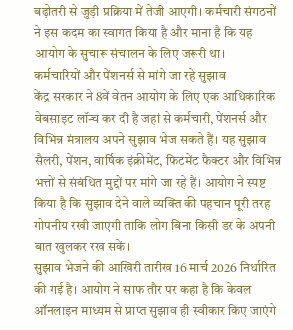बढ़ोतरी से जुड़ी प्रक्रिया में तेजी आएगी। कर्मचारी संगठनों ने इस कदम का स्वागत किया है और माना है कि यह आयोग के सुचारू संचालन के लिए जरूरी था।
कर्मचारियों और पेंशनर्स से मांगे जा रहे सुझाव
केंद्र सरकार ने 8वें वेतन आयोग के लिए एक आधिकारिक वेबसाइट लॉन्च कर दी है जहां से कर्मचारी, पेंशनर्स और विभिन्न मंत्रालय अपने सुझाव भेज सकते हैं। यह सुझाव सैलरी, पेंशन, वार्षिक इंक्रीमेंट, फिटमेंट फैक्टर और विभिन्न भत्तों से संबंधित मुद्दों पर मांगे जा रहे हैं। आयोग ने स्पष्ट किया है कि सुझाव देने वाले व्यक्ति की पहचान पूरी तरह गोपनीय रखी जाएगी ताकि लोग बिना किसी डर के अपनी बात खुलकर रख सकें।
सुझाव भेजने की आखिरी तारीख 16 मार्च 2026 निर्धारित की गई है। आयोग ने साफ तौर पर कहा है कि केवल ऑनलाइन माध्यम से प्राप्त सुझाव ही स्वीकार किए जाएंगे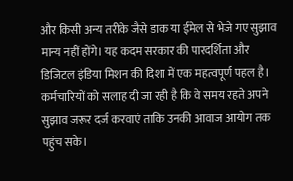और किसी अन्य तरीके जैसे डाक या ईमेल से भेजे गए सुझाव मान्य नहीं होंगे। यह कदम सरकार की पारदर्शिता और डिजिटल इंडिया मिशन की दिशा में एक महत्वपूर्ण पहल है। कर्मचारियों को सलाह दी जा रही है कि वे समय रहते अपने सुझाव जरूर दर्ज करवाएं ताकि उनकी आवाज आयोग तक पहुंच सके।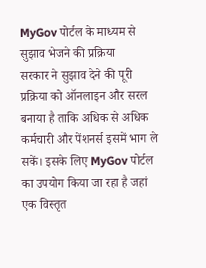MyGov पोर्टल के माध्यम से सुझाव भेजने की प्रक्रिया
सरकार ने सुझाव देने की पूरी प्रक्रिया को ऑनलाइन और सरल बनाया है ताकि अधिक से अधिक कर्मचारी और पेंशनर्स इसमें भाग ले सकें। इसके लिए MyGov पोर्टल का उपयोग किया जा रहा है जहां एक विस्तृत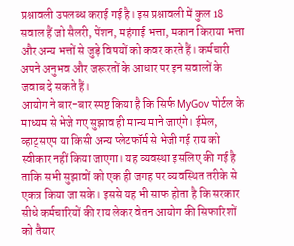प्रश्नावली उपलब्ध कराई गई है। इस प्रश्नावली में कुल 18 सवाल हैं जो सैलरी, पेंशन, महंगाई भत्ता, मकान किराया भत्ता और अन्य भत्तों से जुड़े विषयों को कवर करते हैं। कर्मचारी अपने अनुभव और जरूरतों के आधार पर इन सवालों के जवाब दे सकते हैं।
आयोग ने बार-बार स्पष्ट किया है कि सिर्फ MyGov पोर्टल के माध्यम से भेजे गए सुझाव ही मान्य माने जाएंगे। ईमेल, व्हाट्सएप या किसी अन्य प्लेटफॉर्म से भेजी गई राय को स्वीकार नहीं किया जाएगा। यह व्यवस्था इसलिए की गई है ताकि सभी सुझावों को एक ही जगह पर व्यवस्थित तरीके से एकत्र किया जा सके। इससे यह भी साफ होता है कि सरकार सीधे कर्मचारियों की राय लेकर वेतन आयोग की सिफारिशों को तैयार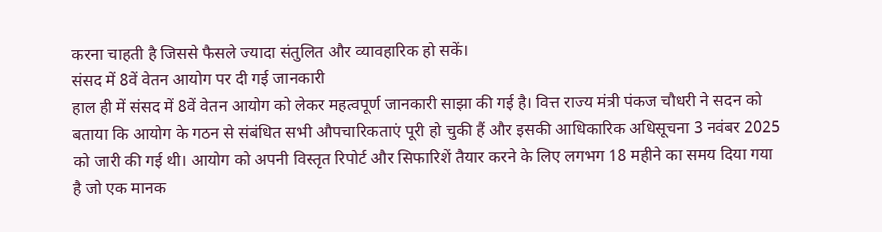करना चाहती है जिससे फैसले ज्यादा संतुलित और व्यावहारिक हो सकें।
संसद में 8वें वेतन आयोग पर दी गई जानकारी
हाल ही में संसद में 8वें वेतन आयोग को लेकर महत्वपूर्ण जानकारी साझा की गई है। वित्त राज्य मंत्री पंकज चौधरी ने सदन को बताया कि आयोग के गठन से संबंधित सभी औपचारिकताएं पूरी हो चुकी हैं और इसकी आधिकारिक अधिसूचना 3 नवंबर 2025 को जारी की गई थी। आयोग को अपनी विस्तृत रिपोर्ट और सिफारिशें तैयार करने के लिए लगभग 18 महीने का समय दिया गया है जो एक मानक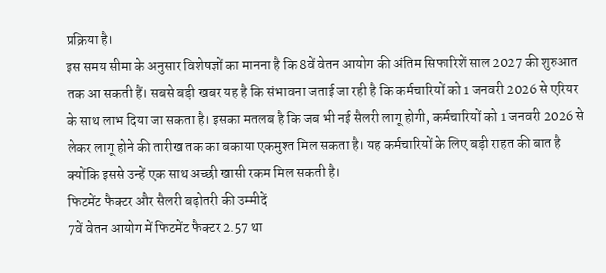प्रक्रिया है।
इस समय सीमा के अनुसार विशेषज्ञों का मानना है कि 8वें वेतन आयोग की अंतिम सिफारिशें साल 2027 की शुरुआत तक आ सकती हैं। सबसे बड़ी खबर यह है कि संभावना जताई जा रही है कि कर्मचारियों को 1 जनवरी 2026 से एरियर के साथ लाभ दिया जा सकता है। इसका मतलब है कि जब भी नई सैलरी लागू होगी, कर्मचारियों को 1 जनवरी 2026 से लेकर लागू होने की तारीख तक का बकाया एकमुश्त मिल सकता है। यह कर्मचारियों के लिए बड़ी राहत की बात है क्योंकि इससे उन्हें एक साथ अच्छी खासी रकम मिल सकती है।
फिटमेंट फैक्टर और सैलरी बढ़ोतरी की उम्मीदें
7वें वेतन आयोग में फिटमेंट फैक्टर 2.57 था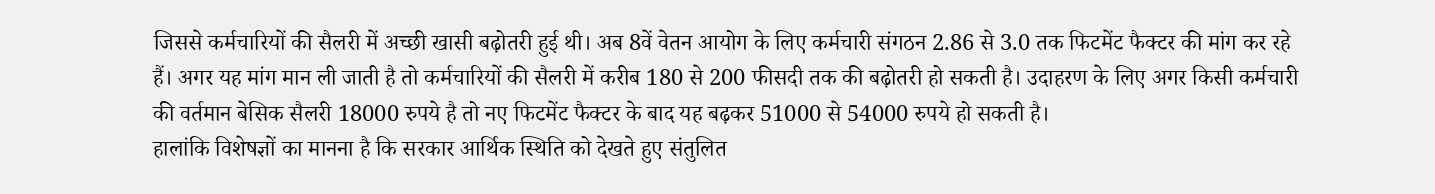जिससे कर्मचारियों की सैलरी में अच्छी खासी बढ़ोतरी हुई थी। अब 8वें वेतन आयोग के लिए कर्मचारी संगठन 2.86 से 3.0 तक फिटमेंट फैक्टर की मांग कर रहे हैं। अगर यह मांग मान ली जाती है तो कर्मचारियों की सैलरी में करीब 180 से 200 फीसदी तक की बढ़ोतरी हो सकती है। उदाहरण के लिए अगर किसी कर्मचारी की वर्तमान बेसिक सैलरी 18000 रुपये है तो नए फिटमेंट फैक्टर के बाद यह बढ़कर 51000 से 54000 रुपये हो सकती है।
हालांकि विशेषज्ञों का मानना है कि सरकार आर्थिक स्थिति को देखते हुए संतुलित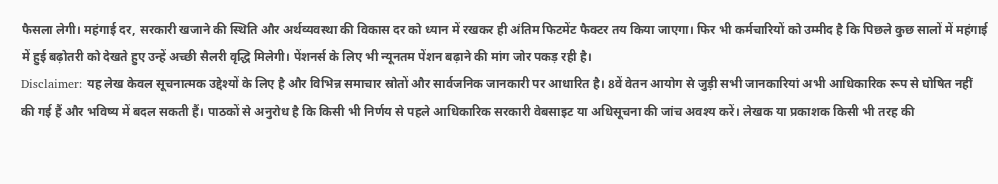फैसला लेगी। महंगाई दर, सरकारी खजाने की स्थिति और अर्थव्यवस्था की विकास दर को ध्यान में रखकर ही अंतिम फिटमेंट फैक्टर तय किया जाएगा। फिर भी कर्मचारियों को उम्मीद है कि पिछले कुछ सालों में महंगाई में हुई बढ़ोतरी को देखते हुए उन्हें अच्छी सैलरी वृद्धि मिलेगी। पेंशनर्स के लिए भी न्यूनतम पेंशन बढ़ाने की मांग जोर पकड़ रही है।
Disclaimer: यह लेख केवल सूचनात्मक उद्देश्यों के लिए है और विभिन्न समाचार स्रोतों और सार्वजनिक जानकारी पर आधारित है। 8वें वेतन आयोग से जुड़ी सभी जानकारियां अभी आधिकारिक रूप से घोषित नहीं की गई हैं और भविष्य में बदल सकती हैं। पाठकों से अनुरोध है कि किसी भी निर्णय से पहले आधिकारिक सरकारी वेबसाइट या अधिसूचना की जांच अवश्य करें। लेखक या प्रकाशक किसी भी तरह की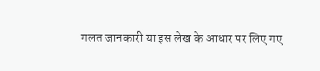गलत जानकारी या इस लेख के आधार पर लिए गए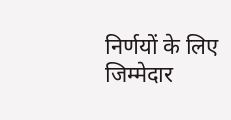निर्णयों के लिए जिम्मेदार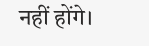नहीं होंगे।